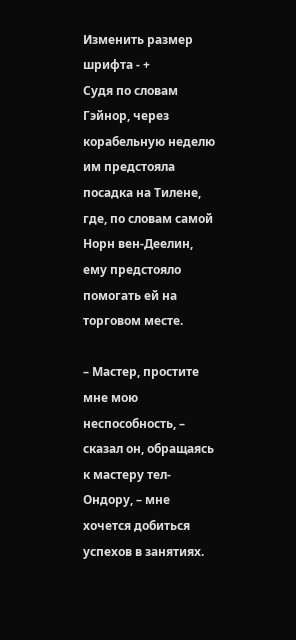Изменить размер шрифта - +
Судя по словам Гэйнор, через корабельную неделю им предстояла посадка на Тилене, где, по словам самой Норн вен-Деелин, ему предстояло помогать ей на торговом месте.

– Мастер, простите мне мою неспособность, – сказал он, обращаясь к мастеру тел-Ондору, – мне хочется добиться успехов в занятиях.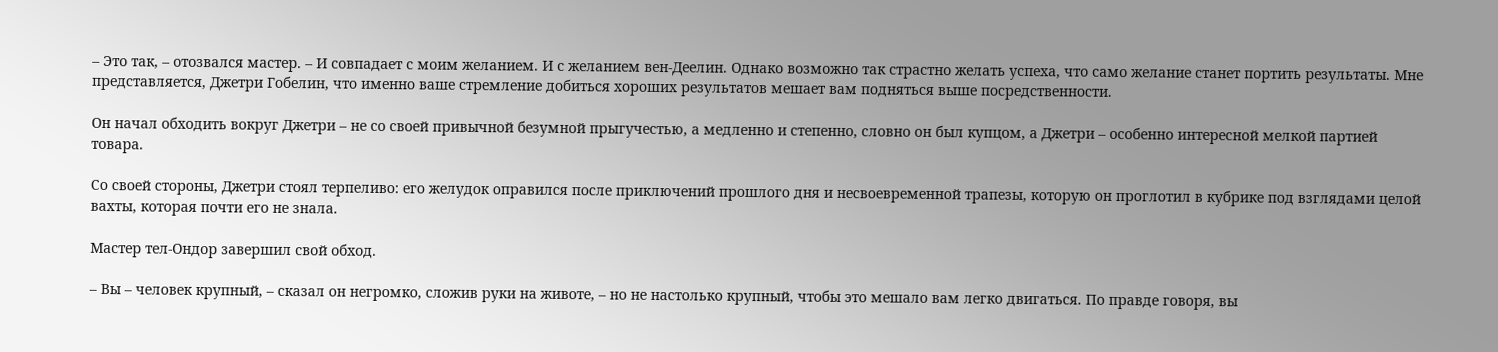– Это так, – отозвался мастер. – И совпадает с моим желанием. И с желанием вен-Деелин. Однако возможно так страстно желать успеха, что само желание станет портить результаты. Мне представляется, Джетри Гобелин, что именно ваше стремление добиться хороших результатов мешает вам подняться выше посредственности.

Он начал обходить вокруг Джетри – не со своей привычной безумной прыгучестью, а медленно и степенно, словно он был купцом, а Джетри – особенно интересной мелкой партией товара.

Со своей стороны, Джетри стоял терпеливо: его желудок оправился после приключений прошлого дня и несвоевременной трапезы, которую он проглотил в кубрике под взглядами целой вахты, которая почти его не знала.

Мастер тел-Ондор завершил свой обход.

– Вы – человек крупный, – сказал он негромко, сложив руки на животе, – но не настолько крупный, чтобы это мешало вам легко двигаться. По правде говоря, вы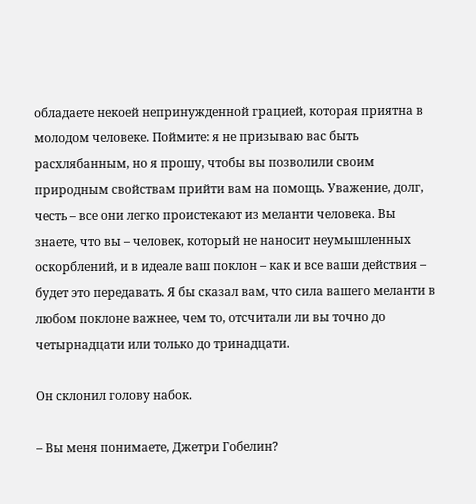обладаете некоей непринужденной грацией, которая приятна в молодом человеке. Поймите: я не призываю вас быть расхлябанным, но я прошу, чтобы вы позволили своим природным свойствам прийти вам на помощь. Уважение, долг, честь – все они легко проистекают из меланти человека. Вы знаете, что вы – человек, который не наносит неумышленных оскорблений, и в идеале ваш поклон – как и все ваши действия – будет это передавать. Я бы сказал вам, что сила вашего меланти в любом поклоне важнее, чем то, отсчитали ли вы точно до четырнадцати или только до тринадцати.

Он склонил голову набок.

– Вы меня понимаете, Джетри Гобелин?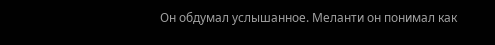Он обдумал услышанное. Меланти он понимал как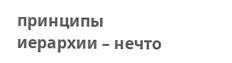принципы иерархии – нечто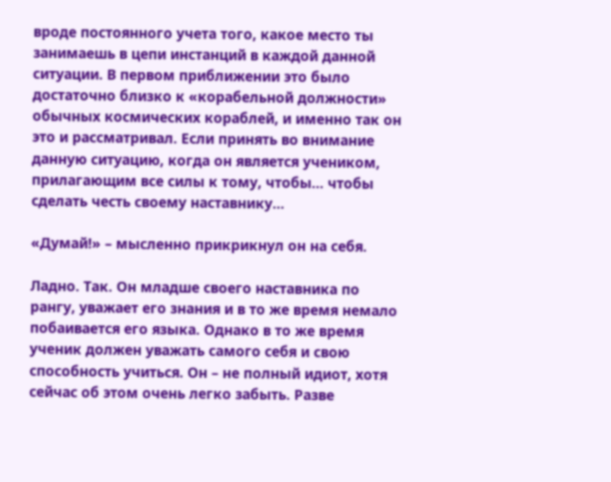вроде постоянного учета того, какое место ты занимаешь в цепи инстанций в каждой данной ситуации. В первом приближении это было достаточно близко к «корабельной должности» обычных космических кораблей, и именно так он это и рассматривал. Если принять во внимание данную ситуацию, когда он является учеником, прилагающим все силы к тому, чтобы… чтобы сделать честь своему наставнику…

«Думай!» – мысленно прикрикнул он на себя.

Ладно. Так. Он младше своего наставника по рангу, уважает его знания и в то же время немало побаивается его языка. Однако в то же время ученик должен уважать самого себя и свою способность учиться. Он – не полный идиот, хотя сейчас об этом очень легко забыть. Разве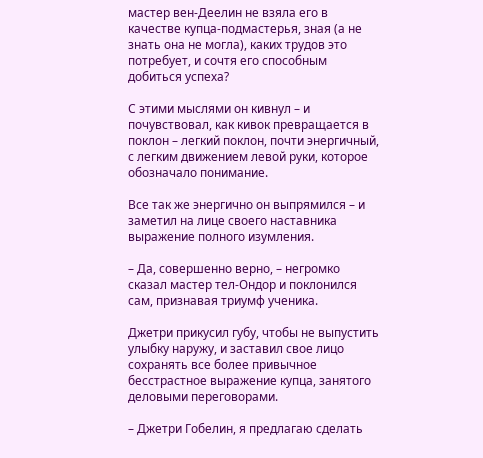мастер вен-Деелин не взяла его в качестве купца-подмастерья, зная (а не знать она не могла), каких трудов это потребует, и сочтя его способным добиться успеха?

С этими мыслями он кивнул – и почувствовал, как кивок превращается в поклон – легкий поклон, почти энергичный, с легким движением левой руки, которое обозначало понимание.

Все так же энергично он выпрямился – и заметил на лице своего наставника выражение полного изумления.

– Да, совершенно верно, – негромко сказал мастер тел-Ондор и поклонился сам, признавая триумф ученика.

Джетри прикусил губу, чтобы не выпустить улыбку наружу, и заставил свое лицо сохранять все более привычное бесстрастное выражение купца, занятого деловыми переговорами.

– Джетри Гобелин, я предлагаю сделать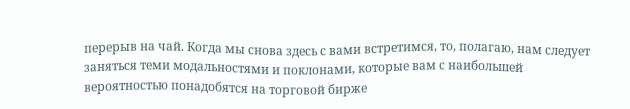перерыв на чай. Когда мы снова здесь с вами встретимся, то, полагаю, нам следует заняться теми модальностями и поклонами, которые вам с наибольшей вероятностью понадобятся на торговой бирже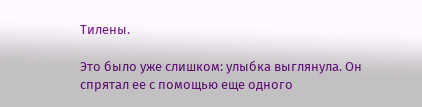Тилены.

Это было уже слишком: улыбка выглянула. Он спрятал ее с помощью еще одного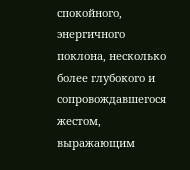спокойного, энергичного поклона, несколько более глубокого и сопровождавшегося жестом, выражающим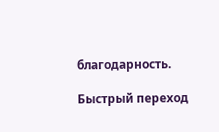благодарность.

Быстрый переход